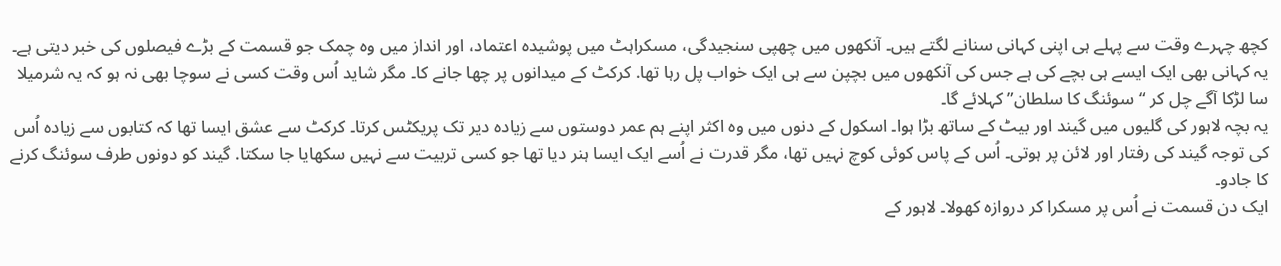کچھ چہرے وقت سے پہلے ہی اپنی کہانی سنانے لگتے ہیں۔ آنکھوں میں چھپی سنجیدگی، مسکراہٹ میں پوشیدہ اعتماد، اور انداز میں وہ چمک جو قسمت کے بڑے فیصلوں کی خبر دیتی ہے۔ یہ کہانی بھی ایک ایسے ہی بچے کی ہے جس کی آنکھوں میں بچپن سے ہی ایک خواب پل رہا تھا. کرکٹ کے میدانوں پر چھا جانے کا۔ مگر شاید اُس وقت کسی نے سوچا بھی نہ ہو کہ یہ شرمیلا سا لڑکا آگے چل کر “سوئنگ کا سلطان” کہلائے گا۔
یہ بچہ لاہور کی گلیوں میں گیند اور بیٹ کے ساتھ بڑا ہوا۔ اسکول کے دنوں میں وہ اکثر اپنے ہم عمر دوستوں سے زیادہ دیر تک پریکٹس کرتا۔ کرکٹ سے عشق ایسا تھا کہ کتابوں سے زیادہ اُس کی توجہ گیند کی رفتار اور لائن پر ہوتی۔ اُس کے پاس کوئی کوچ نہیں تھا، مگر قدرت نے اُسے ایک ایسا ہنر دیا تھا جو کسی تربیت سے نہیں سکھایا جا سکتا. گیند کو دونوں طرف سوئنگ کرنے کا جادو۔
ایک دن قسمت نے اُس پر مسکرا کر دروازہ کھولا۔ لاہور کے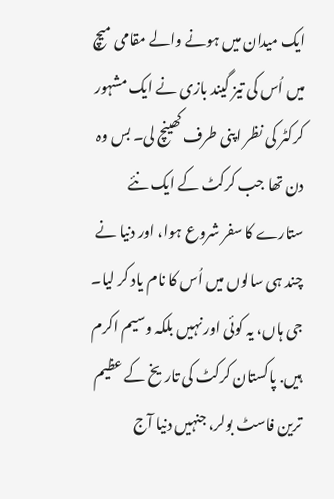ایک میدان میں ہونے والے مقامی میچ میں اُس کی تیز گیند بازی نے ایک مشہور کرکٹر کی نظر اپنی طرف کھینچ لی۔ بس وہ دن تھا جب کرکٹ کے ایک نئے ستارے کا سفر شروع ہوا، اور دنیا نے چند ہی سالوں میں اُس کا نام یاد کر لیا۔
جی ہاں، یہ کوئی اور نہیں بلکہ وسیم اکرم ہیں. پاکستان کرکٹ کی تاریخ کے عظیم ترین فاسٹ بولر، جنہیں دنیا آج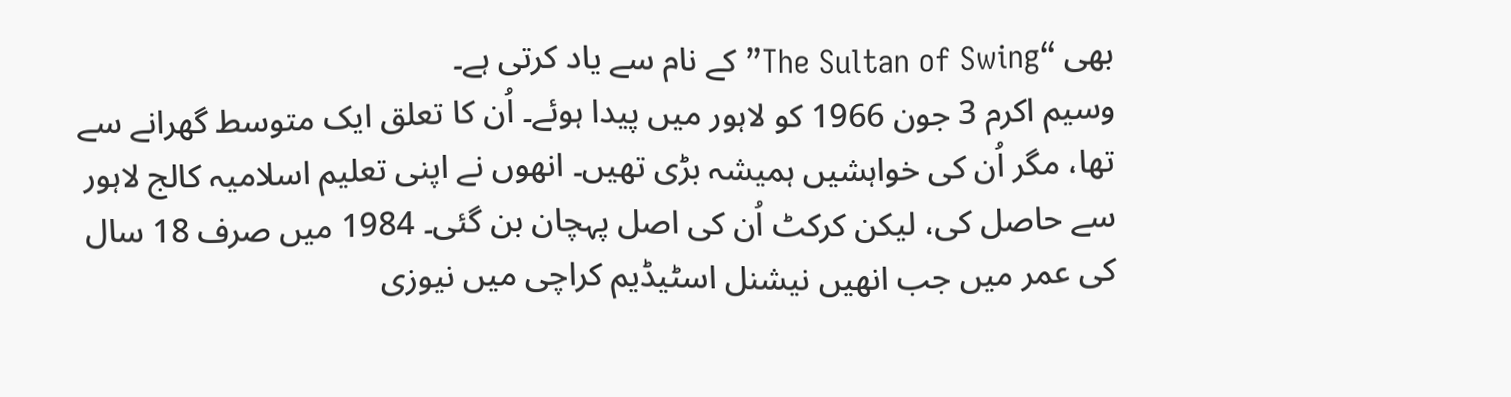بھی “The Sultan of Swing” کے نام سے یاد کرتی ہے۔
وسیم اکرم 3 جون 1966 کو لاہور میں پیدا ہوئے۔ اُن کا تعلق ایک متوسط گھرانے سے تھا، مگر اُن کی خواہشیں ہمیشہ بڑی تھیں۔ انھوں نے اپنی تعلیم اسلامیہ کالج لاہور سے حاصل کی، لیکن کرکٹ اُن کی اصل پہچان بن گئی۔ 1984 میں صرف 18 سال کی عمر میں جب انھیں نیشنل اسٹیڈیم کراچی میں نیوزی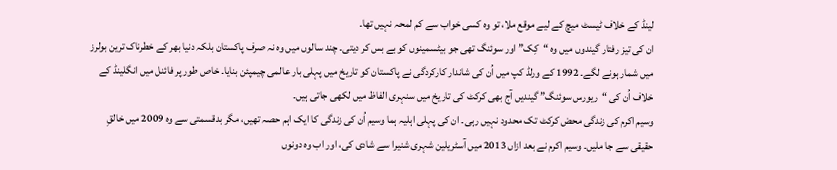لینڈ کے خلاف ٹیسٹ میچ کے لیے موقع ملا، تو وہ کسی خواب سے کم لمحہ نہیں تھا۔
ان کی تیز رفتار گیندوں میں وہ “کِک” اور سوئنگ تھی جو بیٹسمینوں کو بے بس کر دیتی۔ چند سالوں میں وہ نہ صرف پاکستان بلکہ دنیا بھر کے خطرناک ترین بولرز میں شمار ہونے لگے۔ 1992 کے ورلڈ کپ میں اُن کی شاندار کارکردگی نے پاکستان کو تاریخ میں پہلی بار عالمی چیمپئن بنایا۔ خاص طور پر فائنل میں انگلینڈ کے خلاف اُن کی “ریورس سوئنگ” گیندیں آج بھی کرکٹ کی تاریخ میں سنہری الفاظ میں لکھی جاتی ہیں۔
وسیم اکرم کی زندگی محض کرکٹ تک محدود نہیں رہی۔ ان کی پہلی اہلیہ ہما وسیم اُن کی زندگی کا ایک اہم حصہ تھیں، مگر بدقسمتی سے وہ 2009 میں خالقِ حقیقی سے جا ملیں۔ وسیم اکرم نے بعد ازاں 2013 میں آسٹریلین شہری شنیرا سے شادی کی، اور اب وہ دونوں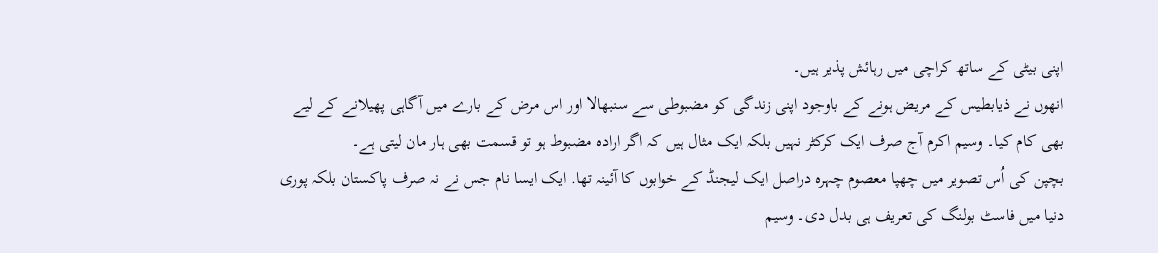اپنی بیٹی کے ساتھ کراچی میں رہائش پذیر ہیں۔
انھوں نے ذیابطیس کے مریض ہونے کے باوجود اپنی زندگی کو مضبوطی سے سنبھالا اور اس مرض کے بارے میں آگاہی پھیلانے کے لیے بھی کام کیا۔ وسیم اکرم آج صرف ایک کرکٹر نہیں بلکہ ایک مثال ہیں کہ اگر ارادہ مضبوط ہو تو قسمت بھی ہار مان لیتی ہے۔
بچپن کی اُس تصویر میں چھپا معصوم چہرہ دراصل ایک لیجنڈ کے خوابوں کا آئینہ تھا. ایک ایسا نام جس نے نہ صرف پاکستان بلکہ پوری دنیا میں فاسٹ بولنگ کی تعریف ہی بدل دی۔ وسیم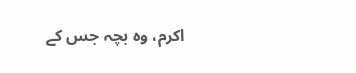اکرم، وہ بچہ جس کے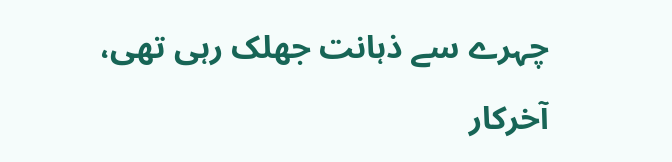چہرے سے ذہانت جھلک رہی تھی، آخرکار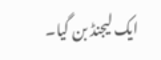ایک لیجنڈ بن گیا۔